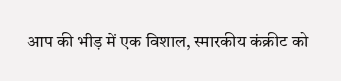आप की भीड़ में एक विशाल, स्मारकीय कंक्रीट को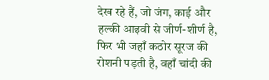देख रहे हैं, जो जंग, काई और हल्की आइवी से जीर्ण-शीर्ण है, फिर भी जहाँ कठोर सूरज की रोशनी पड़ती है, वहाँ चांदी की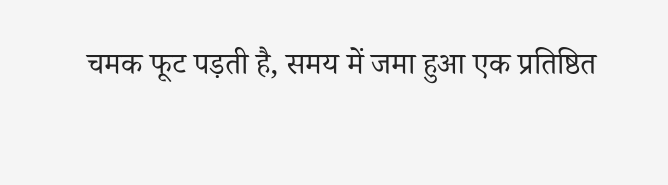चमक फूट पड़ती है, समय में जमा हुआ एक प्रतिष्ठित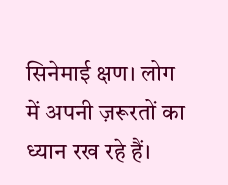सिनेमाई क्षण। लोग में अपनी ज़रूरतों का ध्यान रख रहे हैं।